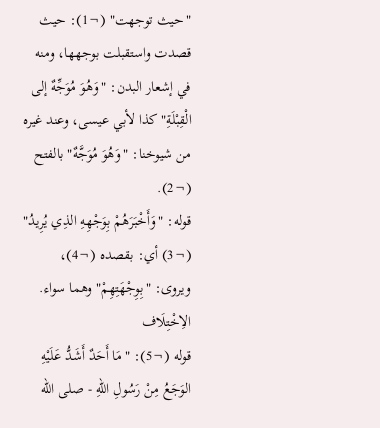"حيث توجهت" (¬1): حيث قصدت واستقبلت بوجهها، ومنه في إشعار البدن: "وَهُوَ مُوَجِّهٌ إلى الْقِبْلَةِ" كذا لأبي عيسى، وعند غيره من شيوخنا: "وَهُوَ مُوَجَّهٌ" بالفتح (¬2).
قوله: "وَأَخْبَرَهُمْ بِوَجْهِهِ الذِي يُرِيدُ" (¬3) أي: بقصده (¬4)، ويروى: "بِوِجْهَتِهِمْ" وهما سواء.
الاِخْتِلَاف
قوله (¬5): "مَا أَحَدٌ أَشَدُّ عَلَيْهِ الوَجَعُ مِنْ رَسُولِ اللهِ - صلى الله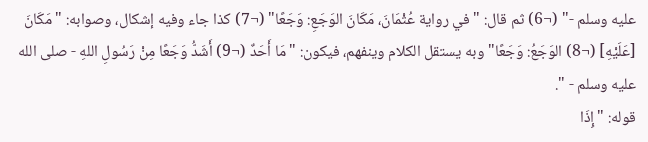عليه وسلم -" (¬6) ثم قال: "في رواية عُثْمَانَ، مَكَانَ الوَجَعِ: وَجَعًا" (¬7) كذا جاء وفيه إشكال، وصوابه: "مَكَانَ [عَلَيْهِ] (¬8) الوَجَعُ: وَجَعًا" وبه يستقل الكلام وينفهم، فيكون: "مَا أَحَدٌ (¬9) أَشَدُّ وَجَعًا مِنْ رَسُولِ اللهِ - صلى الله عليه وسلم - ".
قوله: "إِذَا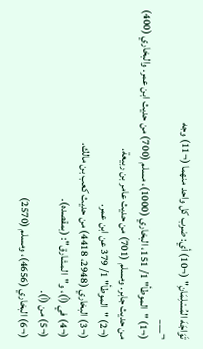تَوَاجَهَ المُسْلِمَانِ" (¬10) أي: ضرب كل واحد منهما (¬11) وجه
¬___
(¬1) "الموطأ" 1/ 151، البخاري (1000)، مسلم (700) من حديث ابن عمر. والبخاري (400) من حديث جابر. ومسلم (701) من حديث عامر بن ربيعة.
(¬2) "الموطأ" 1/ 379 عن ابن عمر.
(¬3) البخاري (2948، 4418) من حديث كعب بن مالك.
(¬4) في (أ)، و"المشارق": (بمقصده).
(¬5) من (أ).
(¬6) البخاري (4656)، ومسلم (2570)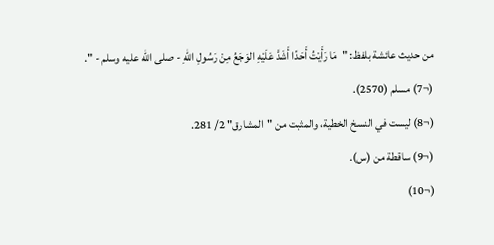من حديث عائشة بلفظ: "مَا رَأَيْتُ أَحَدًا أَشَدَّ عَلَيْهِ الوَجَعُ مِنْ رَسُولِ اللهِ - صلى الله عليه وسلم - ".
(¬7) مسلم (2570).
(¬8) ليست في النسخ الخطية، والمثبت من "المشارق" 2/ 281.
(¬9) ساقطة من (س).
(¬10)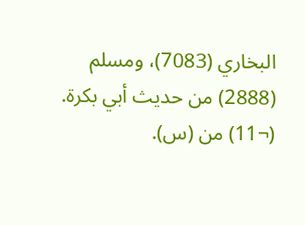البخاري (7083)، ومسلم (2888) من حديث أبي بكرة.
(¬11) من (س).